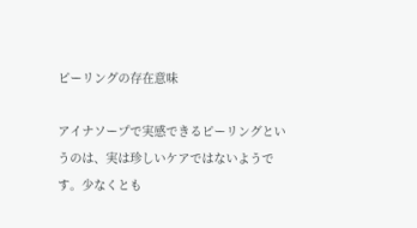ピーリングの存在意味

アイナソープで実感できるピーリングというのは、実は珍しいケアではないようです。少なくとも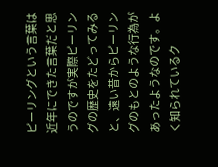ピーリングという言葉は近年にできた言葉だと思うのですが実際ピーリングの歴史をたどってみると、遠い昔からピーリングのもとのような行為があったようなのです。よく知られているク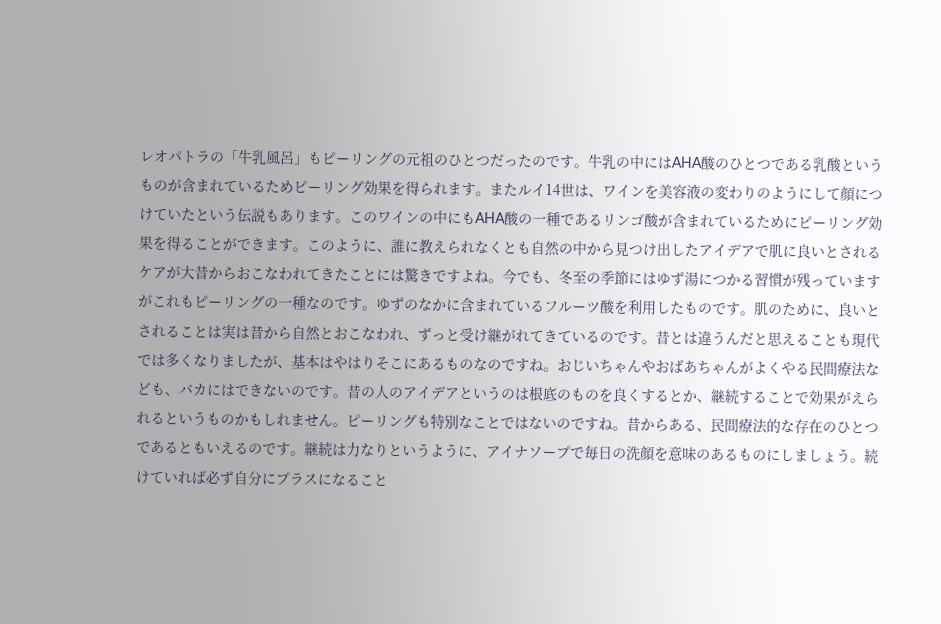レオパトラの「牛乳風呂」もピーリングの元祖のひとつだったのです。牛乳の中にはAHA酸のひとつである乳酸というものが含まれているためピーリング効果を得られます。またルイ14世は、ワインを美容液の変わりのようにして顔につけていたという伝説もあります。このワインの中にもAHA酸の一種であるリンゴ酸が含まれているためにピーリング効果を得ることができます。このように、誰に教えられなくとも自然の中から見つけ出したアイデアで肌に良いとされるケアが大昔からおこなわれてきたことには驚きですよね。今でも、冬至の季節にはゆず湯につかる習慣が残っていますがこれもピーリングの一種なのです。ゆずのなかに含まれているフルーツ酸を利用したものです。肌のために、良いとされることは実は昔から自然とおこなわれ、ずっと受け継がれてきているのです。昔とは違うんだと思えることも現代では多くなりましたが、基本はやはりそこにあるものなのですね。おじいちゃんやおばあちゃんがよくやる民間療法なども、バカにはできないのです。昔の人のアイデアというのは根底のものを良くするとか、継続することで効果がえられるというものかもしれません。ピーリングも特別なことではないのですね。昔からある、民間療法的な存在のひとつであるともいえるのです。継続は力なりというように、アイナソープで毎日の洗顔を意味のあるものにしましょう。続けていれば必ず自分にプラスになること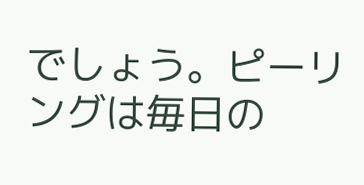でしょう。ピーリングは毎日の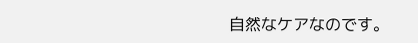自然なケアなのです。